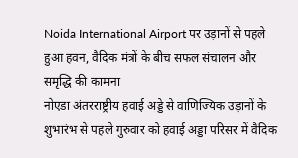Noida International Airport पर उड़ानों से पहले हुआ हवन, वैदिक मंत्रों के बीच सफल संचालन और समृद्धि की कामना
नोएडा अंतरराष्ट्रीय हवाई अड्डे से वाणिज्यिक उड़ानों के शुभारंभ से पहले गुरुवार को हवाई अड्डा परिसर में वैदिक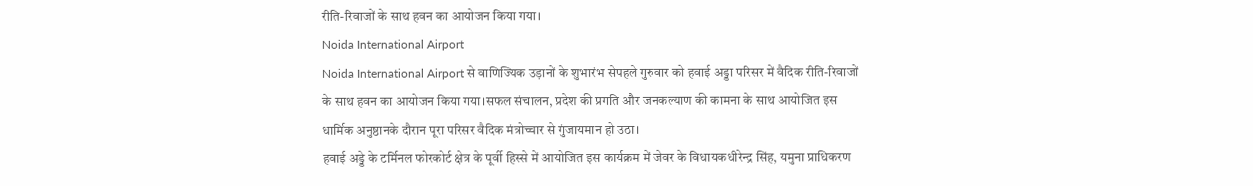रीति-रिवाजों के साथ हवन का आयोजन किया गया।
Noida International Airport
Noida International Airport से वाणिज्यिक उड़ानों के शुभारंभ सेपहले गुरुवार को हवाई अड्डा परिसर में वैदिक रीति-रिवाजों के साथ हवन का आयोजन किया गया।सफल संचालन, प्रदेश की प्रगति और जनकल्याण की कामना के साथ आयोजित इस धार्मिक अनुष्ठानके दौरान पूरा परिसर वैदिक मंत्रोच्चार से गुंजायमान हो उठा।
हवाई अड्डे के टर्मिनल फोरकोर्ट क्षेत्र के पूर्वी हिस्से में आयोजित इस कार्यक्रम में जेवर के विधायकधीरेन्द्र सिंह, यमुना प्राधिकरण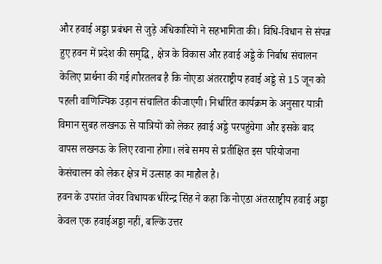और हवाई अड्डा प्रबंधन से जुड़े अधिकारियों ने सहभागिता की। विधि-विधान से संपन्न हुए हवन में प्रदेश की समृद्धि, क्षेत्र के विकास और हवाई अड्डे के निर्बाध संचालन केलिए प्रार्थना की गई।गौरतलब है कि नोएडा अंतरराष्ट्रीय हवाई अड्डे से 15 जून को पहली वाणिज्यिक उड़ान संचालित कीजाएगी। निर्धारित कार्यक्रम के अनुसार यात्री विमान सुबह लखनऊ से यात्रियों को लेकर हवाई अड्डे परपहुंचेगा और इसके बाद वापस लखनऊ के लिए रवाना होगा। लंबे समय से प्रतीक्षित इस परियोजना केसंचालन को लेकर क्षेत्र में उत्साह का माहौल है।
हवन के उपरांत जेवर विधायक धीरेन्द्र सिंह ने कहा कि नोएडा अंतरराष्ट्रीय हवाई अड्डा केवल एक हवाईअड्डा नहीं, बल्कि उत्तर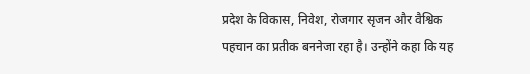प्रदेश के विकास, निवेश, रोजगार सृजन और वैश्विक पहचान का प्रतीक बननेजा रहा है। उन्होंने कहा कि यह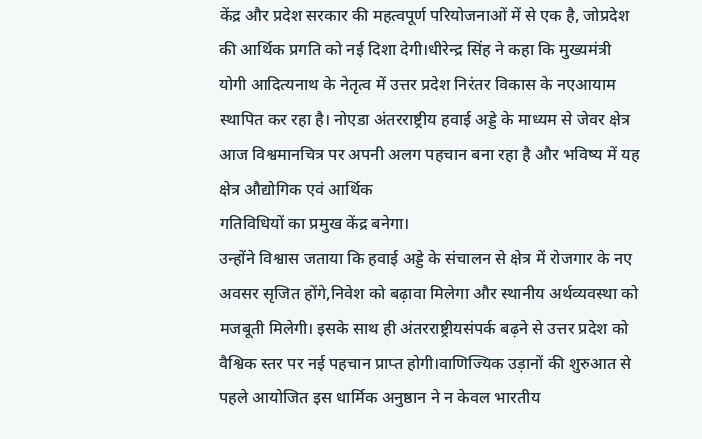केंद्र और प्रदेश सरकार की महत्वपूर्ण परियोजनाओं में से एक है, जोप्रदेश की आर्थिक प्रगति को नई दिशा देगी।धीरेन्द्र सिंह ने कहा कि मुख्यमंत्री योगी आदित्यनाथ के नेतृत्व में उत्तर प्रदेश निरंतर विकास के नएआयाम स्थापित कर रहा है। नोएडा अंतरराष्ट्रीय हवाई अड्डे के माध्यम से जेवर क्षेत्र आज विश्वमानचित्र पर अपनी अलग पहचान बना रहा है और भविष्य में यह क्षेत्र औद्योगिक एवं आर्थिक
गतिविधियों का प्रमुख केंद्र बनेगा।
उन्होंने विश्वास जताया कि हवाई अड्डे के संचालन से क्षेत्र में रोजगार के नए अवसर सृजित होंगे,निवेश को बढ़ावा मिलेगा और स्थानीय अर्थव्यवस्था को मजबूती मिलेगी। इसके साथ ही अंतरराष्ट्रीयसंपर्क बढ़ने से उत्तर प्रदेश को वैश्विक स्तर पर नई पहचान प्राप्त होगी।वाणिज्यिक उड़ानों की शुरुआत से पहले आयोजित इस धार्मिक अनुष्ठान ने न केवल भारतीय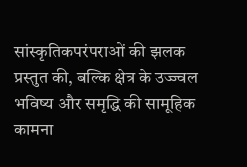सांस्कृतिकपरंपराओं की झलक प्रस्तुत की, बल्कि क्षेत्र के उज्ज्वल भविष्य और समृद्धि की सामूहिक कामना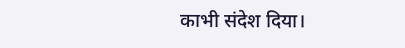काभी संदेश दिया।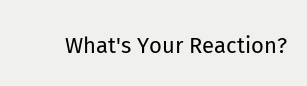What's Your Reaction?